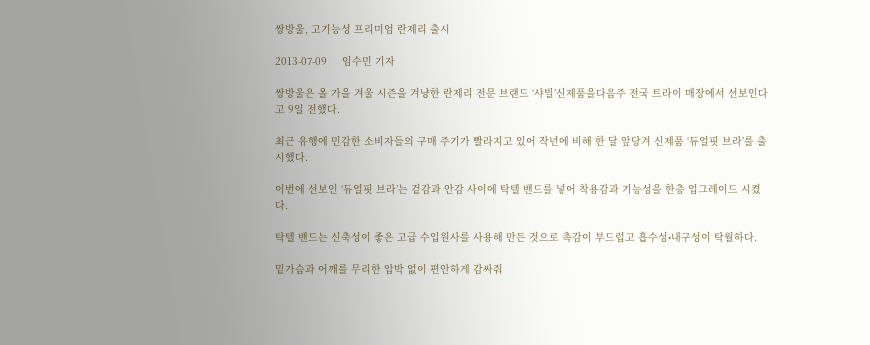쌍방울, 고기능성 프리미엄 란제리 출시

2013-07-09     임수민 기자

쌍방울은 올 가을 겨울 시즌을 겨냥한 란제리 전문 브랜드 ‘샤빌’신제품을다음주 전국 트라이 매장에서 선보인다고 9일 전했다.

최근 유행에 민감한 소비자들의 구매 주기가 빨라지고 있어 작년에 비해 한 달 앞당겨 신제품 ‘듀얼핏 브라’를 출시했다.

이번에 선보인 ‘듀얼핏 브라’는 겉감과 안감 사이에 탁텔 밴드를 넣어 착용감과 기능성을 한층 업그레이드 시켰다.

탁텔 밴드는 신축성이 좋은 고급 수입원사를 사용해 만든 것으로 촉감이 부드럽고 흡수성•내구성이 탁월하다.

밑가슴과 어깨를 무리한 압박 없이 편안하게 감싸줘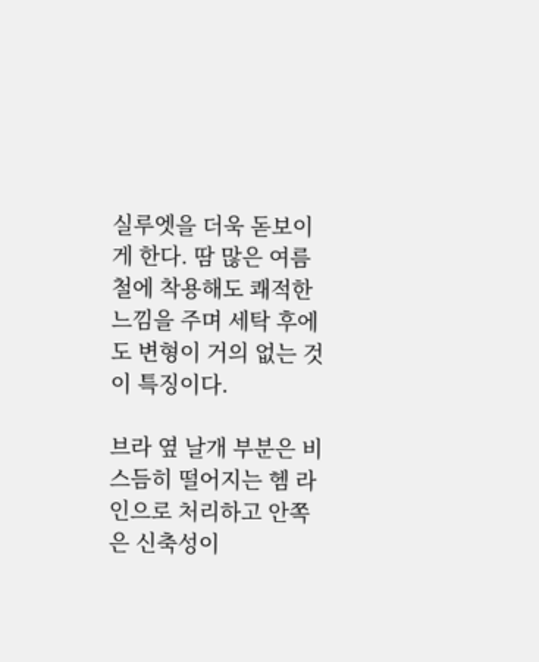실루엣을 더욱 돋보이게 한다. 땀 많은 여름철에 착용해도 쾌적한 느낌을 주며 세탁 후에도 변형이 거의 없는 것이 특징이다.

브라 옆 날개 부분은 비스듬히 떨어지는 헴 라인으로 처리하고 안쪽은 신축성이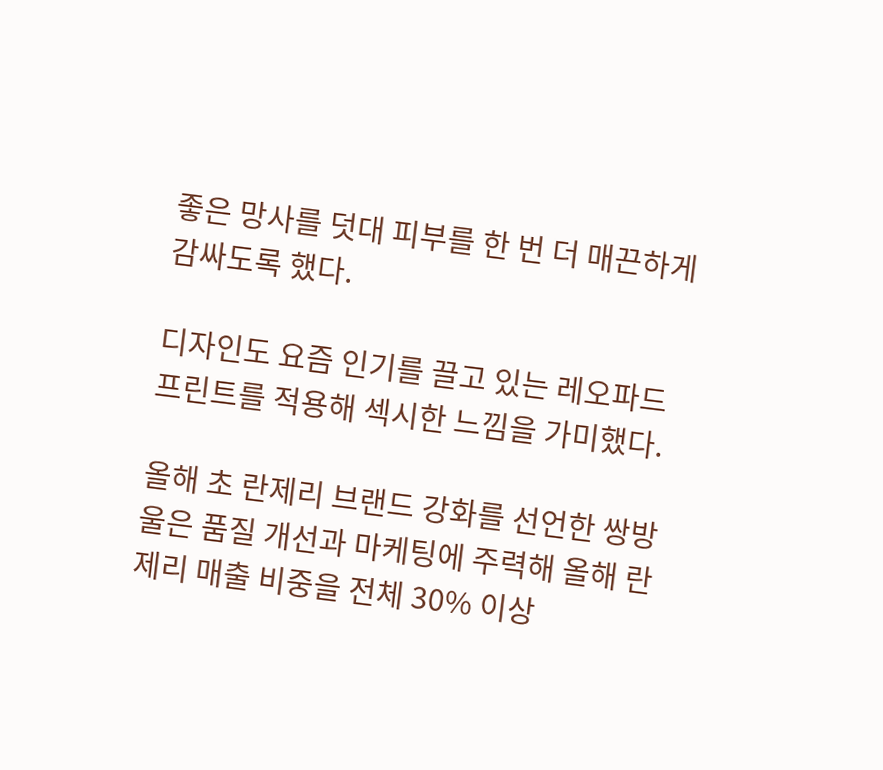좋은 망사를 덧대 피부를 한 번 더 매끈하게 감싸도록 했다.

디자인도 요즘 인기를 끌고 있는 레오파드 프린트를 적용해 섹시한 느낌을 가미했다.

올해 초 란제리 브랜드 강화를 선언한 쌍방울은 품질 개선과 마케팅에 주력해 올해 란제리 매출 비중을 전체 30% 이상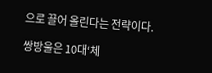으로 끌어 올린다는 전략이다.

쌍방울은 10대‘체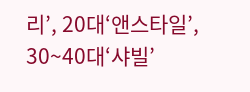리’, 20대‘앤스타일’, 30~40대‘샤빌’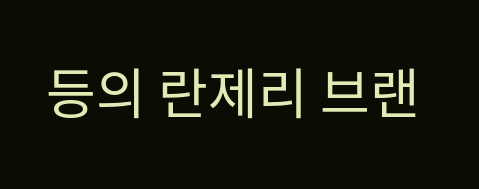등의 란제리 브랜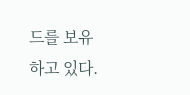드를 보유하고 있다.